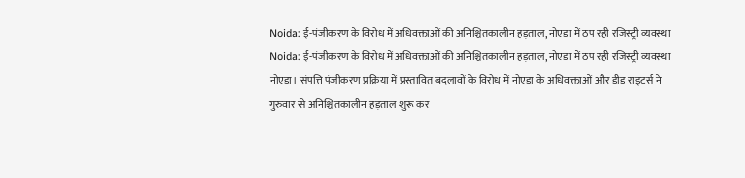Noida: ई-पंजीकरण के विरोध में अधिवक्ताओं की अनिश्चितकालीन हड़ताल, नोएडा में ठप रही रजिस्ट्री व्यवस्था
Noida: ई-पंजीकरण के विरोध में अधिवक्ताओं की अनिश्चितकालीन हड़ताल, नोएडा में ठप रही रजिस्ट्री व्यवस्था
नोएडा। संपत्ति पंजीकरण प्रक्रिया में प्रस्तावित बदलावों के विरोध में नोएडा के अधिवक्ताओं और डीड राइटर्स ने गुरुवार से अनिश्चितकालीन हड़ताल शुरू कर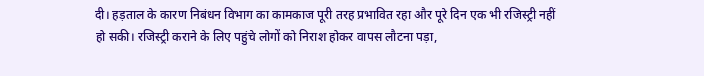दी। हड़ताल के कारण निबंधन विभाग का कामकाज पूरी तरह प्रभावित रहा और पूरे दिन एक भी रजिस्ट्री नहीं हो सकी। रजिस्ट्री कराने के लिए पहुंचे लोगों को निराश होकर वापस लौटना पड़ा,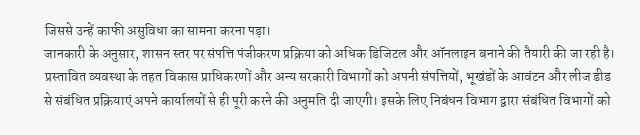जिससे उन्हें काफी असुविधा का सामना करना पड़ा।
जानकारी के अनुसार, शासन स्तर पर संपत्ति पंजीकरण प्रक्रिया को अधिक डिजिटल और ऑनलाइन बनाने की तैयारी की जा रही है। प्रस्तावित व्यवस्था के तहत विकास प्राधिकरणों और अन्य सरकारी विभागों को अपनी संपत्तियों, भूखंडों के आवंटन और लीज डीड से संबंधित प्रक्रियाएं अपने कार्यालयों से ही पूरी करने की अनुमति दी जाएगी। इसके लिए निबंधन विभाग द्वारा संबंधित विभागों को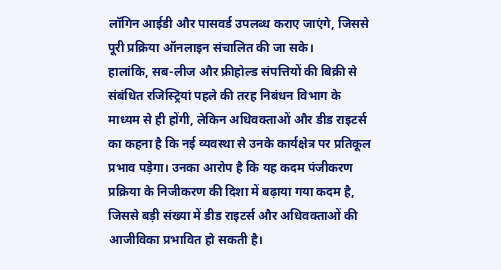लॉगिन आईडी और पासवर्ड उपलब्ध कराए जाएंगे, जिससे पूरी प्रक्रिया ऑनलाइन संचालित की जा सके।
हालांकि, सब-लीज और फ्रीहोल्ड संपत्तियों की बिक्री से संबंधित रजिस्ट्रियां पहले की तरह निबंधन विभाग के माध्यम से ही होंगी, लेकिन अधिवक्ताओं और डीड राइटर्स का कहना है कि नई व्यवस्था से उनके कार्यक्षेत्र पर प्रतिकूल प्रभाव पड़ेगा। उनका आरोप है कि यह कदम पंजीकरण प्रक्रिया के निजीकरण की दिशा में बढ़ाया गया कदम है, जिससे बड़ी संख्या में डीड राइटर्स और अधिवक्ताओं की आजीविका प्रभावित हो सकती है।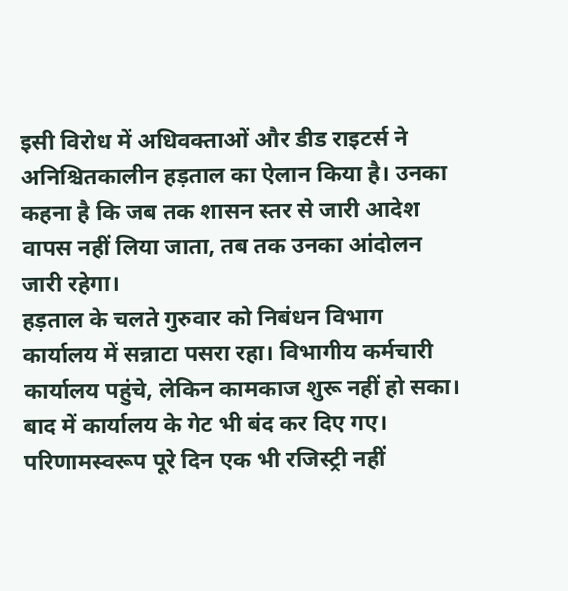इसी विरोध में अधिवक्ताओं और डीड राइटर्स ने अनिश्चितकालीन हड़ताल का ऐलान किया है। उनका कहना है कि जब तक शासन स्तर से जारी आदेश वापस नहीं लिया जाता, तब तक उनका आंदोलन जारी रहेगा।
हड़ताल के चलते गुरुवार को निबंधन विभाग कार्यालय में सन्नाटा पसरा रहा। विभागीय कर्मचारी कार्यालय पहुंचे, लेकिन कामकाज शुरू नहीं हो सका। बाद में कार्यालय के गेट भी बंद कर दिए गए। परिणामस्वरूप पूरे दिन एक भी रजिस्ट्री नहीं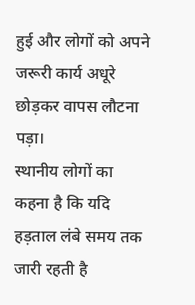हुई और लोगों को अपने जरूरी कार्य अधूरे छोड़कर वापस लौटना पड़ा।
स्थानीय लोगों का कहना है कि यदि हड़ताल लंबे समय तक जारी रहती है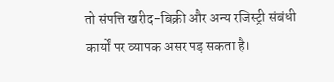तो संपत्ति खरीद-बिक्री और अन्य रजिस्ट्री संबंधी कार्यों पर व्यापक असर पड़ सकता है।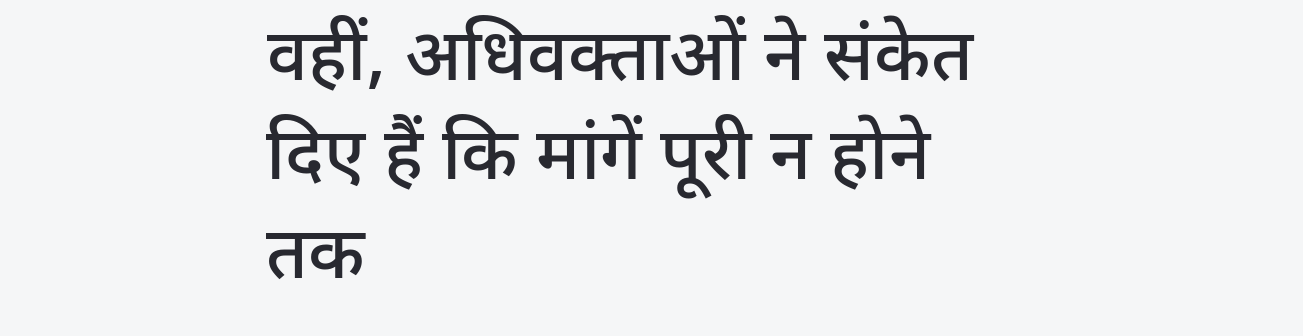वहीं, अधिवक्ताओं ने संकेत दिए हैं कि मांगें पूरी न होने तक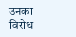उनका विरोध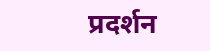प्रदर्शन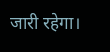जारी रहेगा।